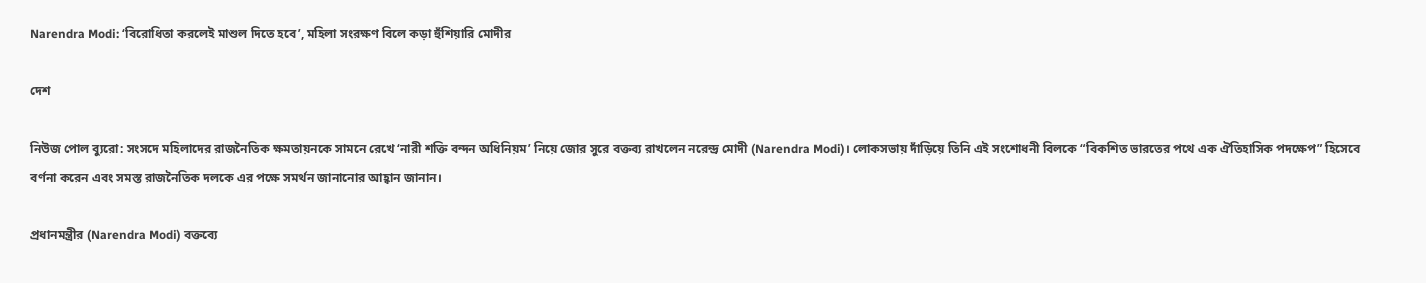Narendra Modi: ‘বিরোধিতা করলেই মাশুল দিতে হবে’, মহিলা সংরক্ষণ বিলে কড়া হুঁশিয়ারি মোদীর

দেশ

নিউজ পোল ব্যুরো: সংসদে মহিলাদের রাজনৈতিক ক্ষমতায়নকে সামনে রেখে ‘নারী শক্তি বন্দন অধিনিয়ম’ নিয়ে জোর সুরে বক্তব্য রাখলেন নরেন্দ্র মোদী (Narendra Modi)। লোকসভায় দাঁড়িয়ে তিনি এই সংশোধনী বিলকে “বিকশিত ভারতের পথে এক ঐতিহাসিক পদক্ষেপ” হিসেবে বর্ণনা করেন এবং সমস্ত রাজনৈতিক দলকে এর পক্ষে সমর্থন জানানোর আহ্বান জানান।

প্রধানমন্ত্রীর (Narendra Modi) বক্তব্যে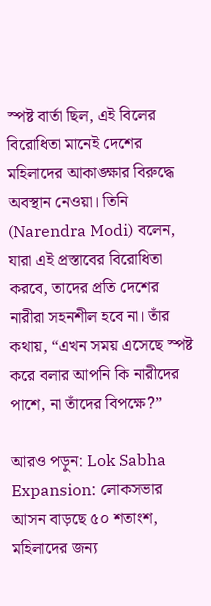স্পষ্ট বার্তা ছিল, এই বিলের বিরোধিতা মানেই দেশের মহিলাদের আকাঙ্ক্ষার বিরুদ্ধে অবস্থান নেওয়া। তিনি (Narendra Modi) বলেন, যারা এই প্রস্তাবের বিরোধিতা করবে, তাদের প্রতি দেশের নারীরা সহনশীল হবে না। তাঁর কথায়, “এখন সময় এসেছে স্পষ্ট করে বলার আপনি কি নারীদের পাশে, না তাঁদের বিপক্ষে?”

আরও পড়ুন: Lok Sabha Expansion: লোকসভার আসন বাড়ছে ৫০ শতাংশ, মহিলাদের জন্য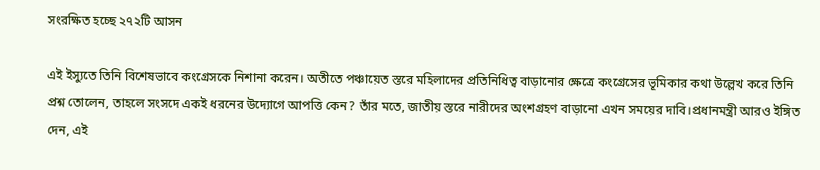সংরক্ষিত হচ্ছে ২৭২টি আসন

এই ইস্যুতে তিনি বিশেষভাবে কংগ্রেসকে নিশানা করেন। অতীতে পঞ্চায়েত স্তরে মহিলাদের প্রতিনিধিত্ব বাড়ানোর ক্ষেত্রে কংগ্রেসের ভূমিকার কথা উল্লেখ করে তিনি প্রশ্ন তোলেন, তাহলে সংসদে একই ধরনের উদ্যোগে আপত্তি কেন? তাঁর মতে, জাতীয় স্তরে নারীদের অংশগ্রহণ বাড়ানো এখন সময়ের দাবি।প্রধানমন্ত্রী আরও ইঙ্গিত দেন, এই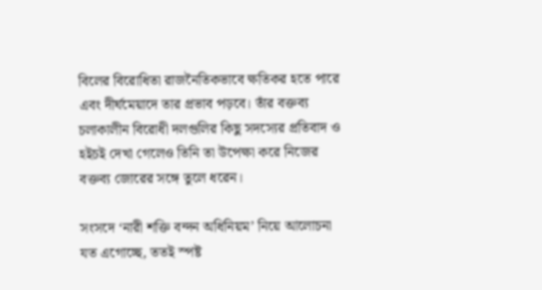বিলের বিরোধিতা রাজনৈতিকভাবে ক্ষতিকর হতে পারে এবং দীর্ঘমেয়াদে তার প্রভাব পড়বে। তাঁর বক্তব্য চলাকালীন বিরোধী দলগুলির কিছু সদস্যের প্রতিবাদ ও হইচই দেখা গেলেও তিনি তা উপেক্ষা করে নিজের বক্তব্য জোরের সঙ্গে তুলে ধরেন।

সংসদে ‘নারী শক্তি বন্দন অধিনিয়ম’ নিয়ে আলোচনা যত এগোচ্ছে, ততই স্পষ্ট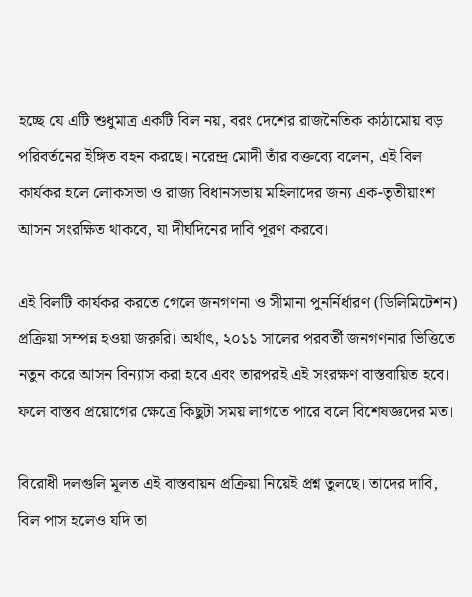হচ্ছে যে এটি শুধুমাত্র একটি বিল নয়, বরং দেশের রাজনৈতিক কাঠামোয় বড় পরিবর্তনের ইঙ্গিত বহন করছে। নরেন্দ্র মোদী তাঁর বক্তব্যে বলেন, এই বিল কার্যকর হলে লোকসভা ও রাজ্য বিধানসভায় মহিলাদের জন্য এক-তৃতীয়াংশ আসন সংরক্ষিত থাকবে, যা দীর্ঘদিনের দাবি পূরণ করবে।

এই বিলটি কার্যকর করতে গেলে জনগণনা ও সীমানা পুনর্নির্ধারণ (ডিলিমিটেশন) প্রক্রিয়া সম্পন্ন হওয়া জরুরি। অর্থাৎ, ২০১১ সালের পরবর্তী জনগণনার ভিত্তিতে নতুন করে আসন বিন্যাস করা হবে এবং তারপরই এই সংরক্ষণ বাস্তবায়িত হবে। ফলে বাস্তব প্রয়োগের ক্ষেত্রে কিছুটা সময় লাগতে পারে বলে বিশেষজ্ঞদের মত।

বিরোধী দলগুলি মূলত এই বাস্তবায়ন প্রক্রিয়া নিয়েই প্রশ্ন তুলছে। তাদের দাবি, বিল পাস হলেও যদি তা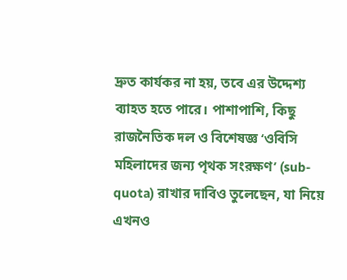দ্রুত কার্যকর না হয়, তবে এর উদ্দেশ্য ব্যাহত হতে পারে। পাশাপাশি, কিছু রাজনৈতিক দল ও বিশেষজ্ঞ ‘ওবিসি মহিলাদের জন্য পৃথক সংরক্ষণ’ (sub-quota) রাখার দাবিও তুলেছেন, যা নিয়ে এখনও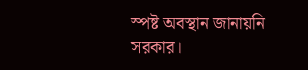স্পষ্ট অবস্থান জানায়নি সরকার।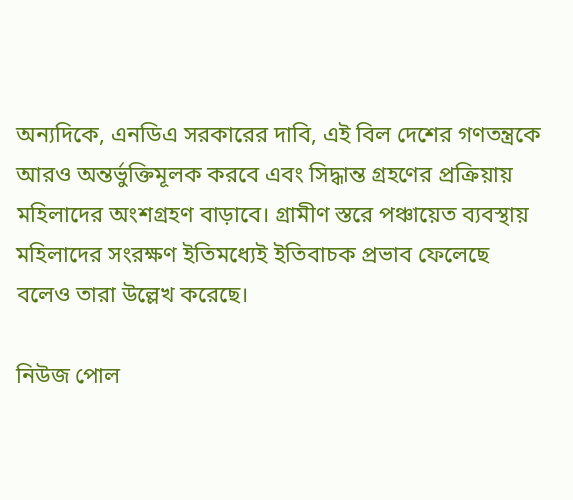অন্যদিকে, এনডিএ সরকারের দাবি, এই বিল দেশের গণতন্ত্রকে আরও অন্তর্ভুক্তিমূলক করবে এবং সিদ্ধান্ত গ্রহণের প্রক্রিয়ায় মহিলাদের অংশগ্রহণ বাড়াবে। গ্রামীণ স্তরে পঞ্চায়েত ব্যবস্থায় মহিলাদের সংরক্ষণ ইতিমধ্যেই ইতিবাচক প্রভাব ফেলেছে বলেও তারা উল্লেখ করেছে।

নিউজ পোল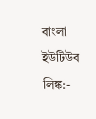বাংলা ইউটিউব লিঙ্ক:-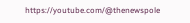https://youtube.com/@thenewspole